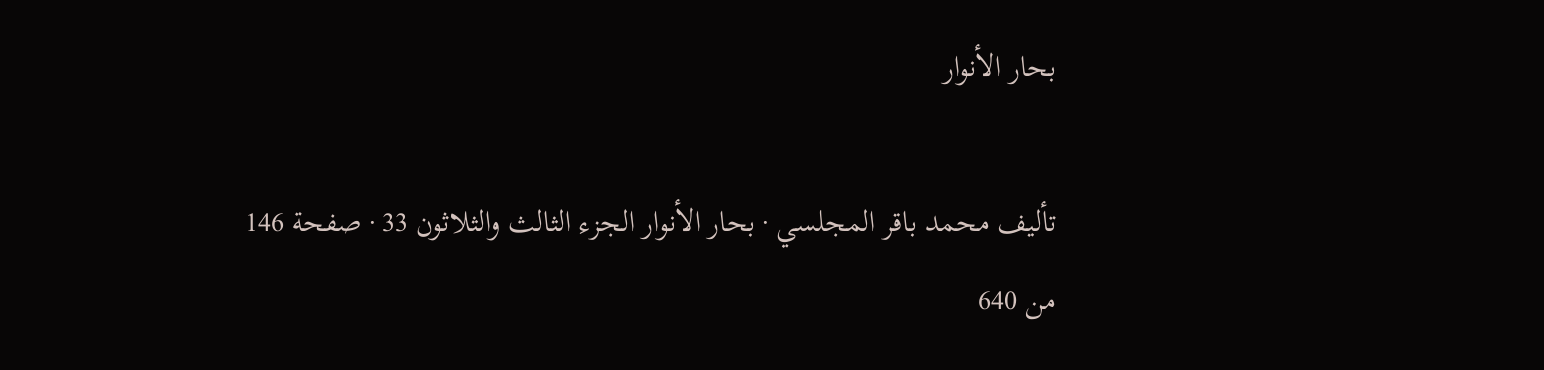بحار الأنوار

تأليف محمد باقر المجلسي · بحار الأنوار الجزء الثالث والثلاثون 33 · صفحة 146 من 640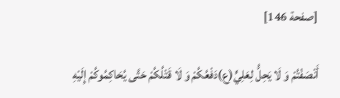[صفحة 146]

أَنْصَفْتُمْ وَ لَا يَحِلُّ لِعَلِيٍّ(ع)دَفْعُكُمْ وَ لَا قَتْلُكُمْ حَتَّى يُحَاكِمُوكُمْ إِلَيْهِ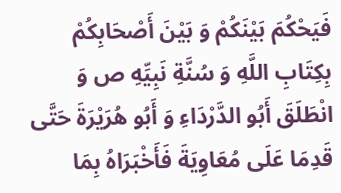فَيَحْكُمَ بَيْنَكُمْ وَ بَيْنَ أَصْحَابِكُمْ بِكِتَابِ اللَّهِ وَ سُنَّةِ نَبِيِّهِ ص وَ انْطَلَقَ أَبُو الدَّرْدَاءِ وَ أَبُو هُرَيْرَةَ حَتَّى قَدِمَا عَلَى مُعَاوِيَةَ فَأَخْبَرَاهُ بِمَا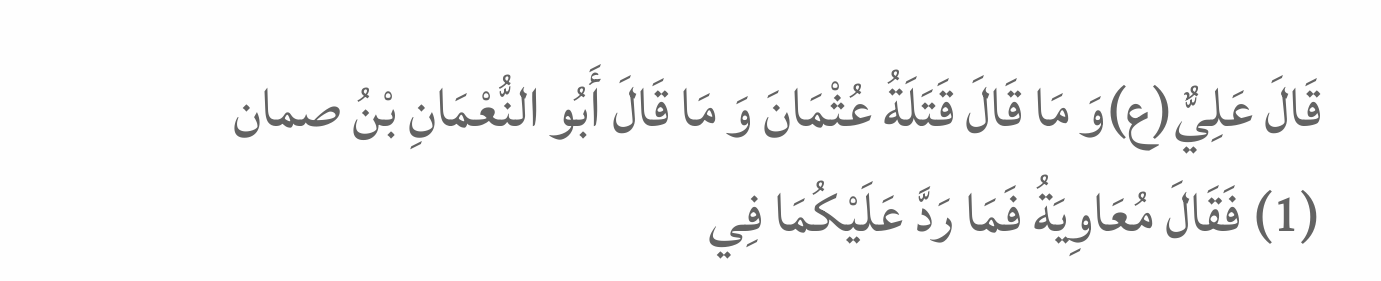قَالَ عَلِيٌّ(ع)وَ مَا قَالَ قَتَلَةُ عُثْمَانَ وَ مَا قَالَ أَبُو النُّعْمَانِ بْنُ صمان (1) فَقَالَ مُعَاوِيَةُ فَمَا رَدَّ عَلَيْكُمَا فِي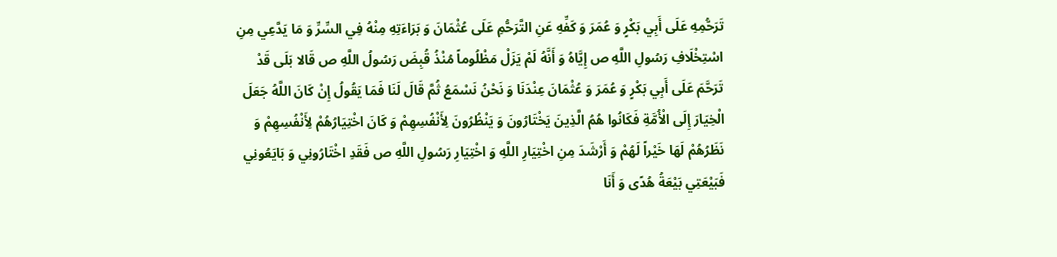تَرَحُّمِهِ عَلَى أَبِي بَكْرٍ وَ عُمَرَ وَ كَفِّهِ عَنِ التَّرَحُّمِ عَلَى عُثْمَانَ وَ بَرَاءَتِهِ مِنْهُ فِي السِّرِّ وَ مَا يَدَّعِي مِنِ اسْتِخْلَافِ رَسُولِ اللَّهِ ص إِيَّاهُ وَ أَنَّهُ لَمْ يَزَلْ مَظْلُوماً مُنْذُ قُبِضَ رَسُولُ اللَّهِ ص قَالا بَلَى قَدْ تَرَحَّمَ عَلَى أَبِي بَكْرٍ وَ عُمَرَ وَ عُثْمَانَ عِنْدَنَا وَ نَحْنُ نَسْمَعُ ثُمَّ قَالَ لَنَا فَمَا يَقُولُ إِنْ كَانَ اللَّهُ جَعَلَ الْخِيَارَ إِلَى الْأُمَّةِ فَكَانُوا هُمُ الَّذِينَ يَخْتَارُونَ وَ يَنْظُرُونَ لِأَنْفُسِهِمْ وَ كَانَ اخْتِيَارُهُمْ لِأَنْفُسِهِمْ وَ نَظَرُهُمْ لَهَا خَيْراً لَهُمْ وَ أَرْشَدَ مِنِ اخْتِيَارِ اللَّهِ وَ اخْتِيَارِ رَسُولِ اللَّهِ ص فَقَدِ اخْتَارُونِي وَ بَايَعُونِي فَبَيْعَتِي بَيْعَةُ هُدًى وَ أَنَا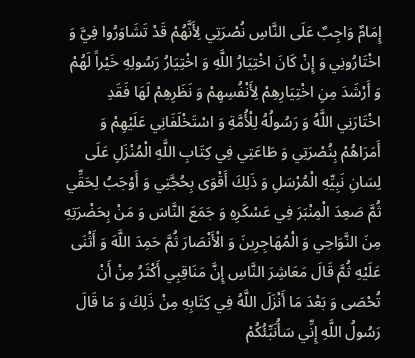إِمَامٌ وَاجِبٌ عَلَى النَّاسِ نُصْرَتِي لِأَنَّهُمْ قَدْ تَشَاوَرُوا فِيَّ وَ اخْتَارُونِي وَ إِنْ كَانَ اخْتِيَارُ اللَّهِ وَ اخْتِيَارُ رَسُولِهِ خَيْراً لَهُمْ وَ أَرْشَدَ مِنِ اخْتِيَارِهِمْ لِأَنْفُسِهِمْ وَ نَظَرِهِمْ لَهَا فَقَدِ اخْتَارَنِي اللَّهُ وَ رَسُولُهُ لِلْأُمَّةِ وَ اسْتَخْلَفَانِي عَلَيْهِمْ وَ أَمَرَاهُمْ بِنُصْرَتِي وَ طَاعَتِي فِي كِتَابِ اللَّهِ الْمُنْزَلِ عَلَى لِسَانِ نَبِيِّهِ الْمُرْسَلِ وَ ذَلِكَ أَقْوَى بِحُجَّتِي وَ أَوْجَبُ لِحَقِّي ثُمَّ صَعِدَ الْمِنْبَرَ فِي عَسْكَرِهِ وَ جَمَعَ النَّاسَ وَ مَنْ بِحَضْرَتِهِ مِنَ النَّوَاحِي وَ الْمُهَاجِرِينَ وَ الْأَنْصَارَ ثُمَّ حَمِدَ اللَّهَ وَ أَثْنَى عَلَيْهِ ثُمَّ قَالَ مَعَاشِرَ النَّاسِ إِنَّ مَنَاقِبِي أَكْثَرُ مِنْ أَنْ تُحْصَى وَ بَعْدَ مَا أَنْزَلَ اللَّهُ فِي كِتَابِهِ مِنْ ذَلِكَ وَ مَا قَالَ رَسُولُ اللَّهِ إِنِّي سَأُنَبِّئُكُمْ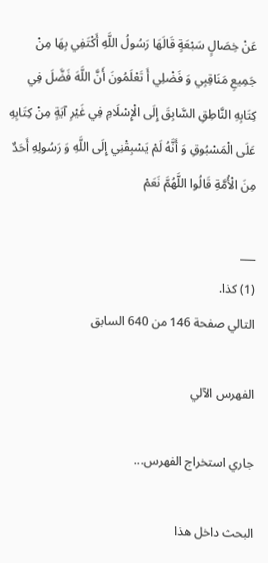عَنْ خِصَالٍ سَبْعَةٍ قَالَهَا رَسُولُ اللَّهِ أَكْتَفِي بِهَا مِنْ جَمِيعِ مَنَاقِبِي وَ فَضْلِي أَ تَعْلَمُونَ أَنَّ اللَّهَ فَضَّلَ فِي كِتَابِهِ النَّاطِقِ السَّابِقَ إِلَى الْإِسْلَامِ فِي غَيْرِ آيَةٍ مِنْ كِتَابِهِ عَلَى الْمَسْبُوقِ وَ أَنَّهُ لَمْ يَسْبِقْنِي إِلَى اللَّهِ وَ رَسُولِهِ أَحَدٌ مِنَ الْأُمَّةِ قَالُوا اللَّهُمَّ نَعَمْ

___
(1) كذا.
التالي صفحة 146 من 640 السابق

الفهرس الآلي

جاري استخراج الفهرس...

البحث داخل هذا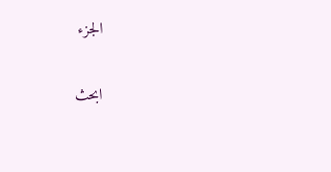الجزء

ابحث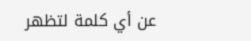عن أي كلمة لتظهر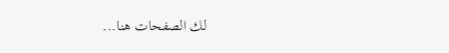لك الصفحات هنا...